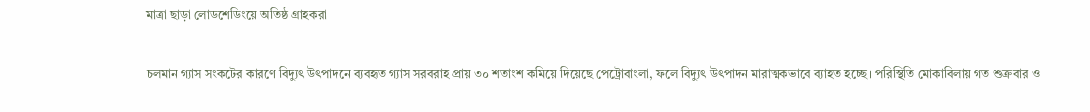মাত্রা ছাড়া লোডশেডিংয়ে অতিষ্ঠ গ্রাহকরা

চলমান গ্যাস সংকটের কারণে বিদ্যুৎ উৎপাদনে ব্যবহৃত গ্যাস সরবরাহ প্রায় ৩০ শতাংশ কমিয়ে দিয়েছে পেট্রোবাংলা, ফলে বিদ্যুৎ উৎপাদন মারাত্মকভাবে ব্যাহত হচ্ছে। পরিস্থিতি মোকাবিলায় গত শুক্রবার ও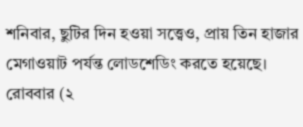শনিবার, ছুটির দিন হওয়া সত্ত্বেও, প্রায় তিন হাজার মেগাওয়াট পর্যন্ত লোডশেডিং করতে হয়েছে। রোববার (২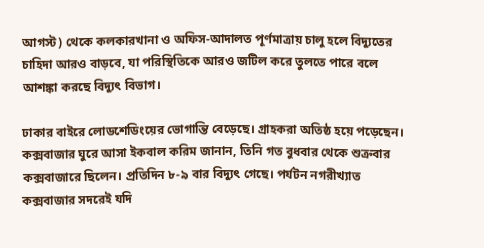আগস্ট) থেকে কলকারখানা ও অফিস-আদালত পূর্ণমাত্রায় চালু হলে বিদ্যুতের চাহিদা আরও বাড়বে, যা পরিস্থিতিকে আরও জটিল করে তুলতে পারে বলে আশঙ্কা করছে বিদ্যুৎ বিভাগ।

ঢাকার বাইরে লোডশেডিংয়ের ভোগান্তি বেড়েছে। গ্রাহকরা অতিষ্ঠ হয়ে পড়েছেন। কক্সবাজার ঘুরে আসা ইকবাল করিম জানান, তিনি গত বুধবার থেকে শুক্রবার কক্সবাজারে ছিলেন। প্রতিদিন ৮-৯ বার বিদ্যুৎ গেছে। পর্যটন নগরীখ্যাত কক্সবাজার সদরেই যদি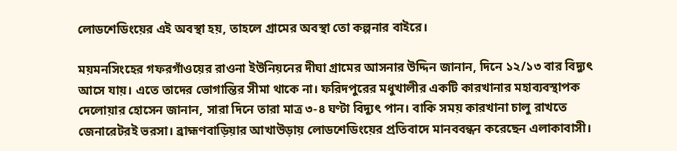লোডশেডিংয়ের এই অবস্থা হয়, তাহলে গ্রামের অবস্থা তো কল্পনার বাইরে।

ময়মনসিংহের গফরগাঁওয়ের রাওনা ইউনিয়নের দীঘা গ্রামের আসনার উদ্দিন জানান, দিনে ১২/১৩ বার বিদ্যুৎ আসে যায়। এতে তাদের ভোগান্তির সীমা থাকে না। ফরিদপুরের মধুখালীর একটি কারখানার মহাব্যবস্থাপক দেলোয়ার হোসেন জানান, সারা দিনে তারা মাত্র ৩-৪ ঘণ্টা বিদ্যুৎ পান। বাকি সময় কারখানা চালু রাখতে জেনারেটরই ভরসা। ব্রাহ্মণবাড়িয়ার আখাউড়ায় লোডশেডিংয়ের প্রতিবাদে মানববন্ধন করেছেন এলাকাবাসী।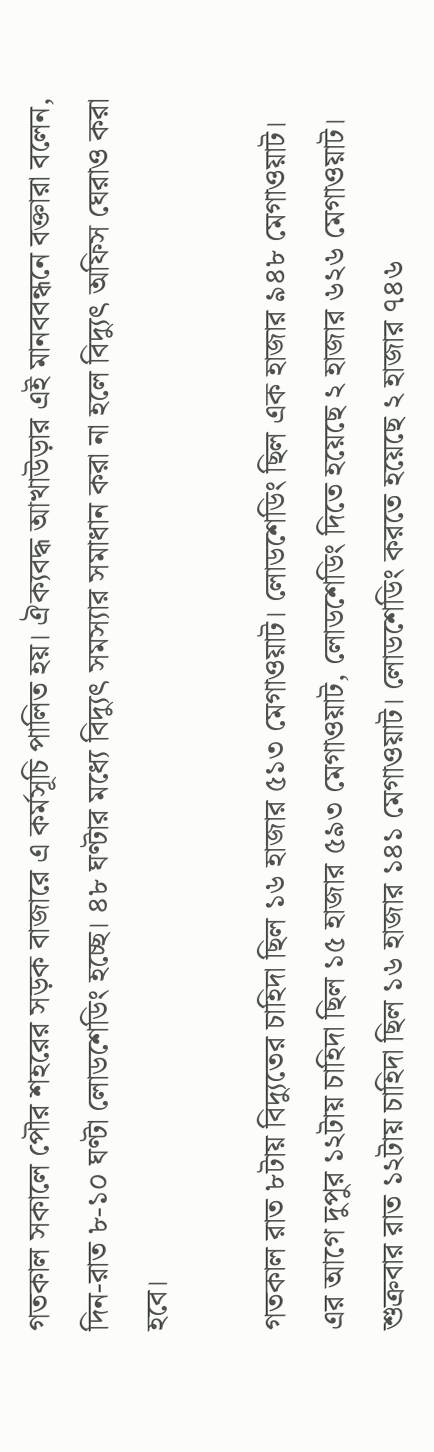গতকাল সকালে পৌর শহরের সড়ক বাজারে এ কর্মসূচি পালিত হয়। ঐক্যবদ্ধ আখাউড়ার এই মানববন্ধনে বক্তারা বলেন, দিন-রাত ৮-১০ ঘণ্টা লোডশেডিং হচ্ছে। ৪৮ ঘণ্টার মধ্যে বিদ্যুৎ সমস্যার সমাধান করা না হলে বিদ্যুৎ অফিস ঘেরাও করা হবে।

গতকাল রাত ৮টায় বিদ্যুতের চাহিদা ছিল ১৬ হাজার ৫১৩ মেগাওয়াট। লোডশেডিং ছিল এক হাজার ৯৪৮ মেগাওয়াট। এর আগে দুপুর ১২টায় চাহিদা ছিল ১৫ হাজার ৫৯৩ মেগাওয়াট, লোডশেডিং দিতে হয়েছে ২ হাজার ৬২৬ মেগাওয়াট। শুক্রবার রাত ১২টায় চাহিদা ছিল ১৬ হাজার ১৪১ মেগাওয়াট। লোডশেডিং করতে হয়েছে ২ হাজার ৭৪৬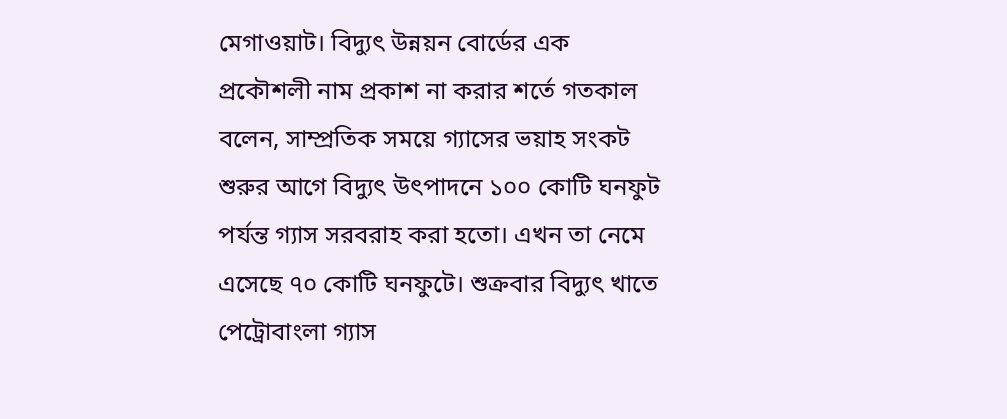মেগাওয়াট। বিদ্যুৎ উন্নয়ন বোর্ডের এক প্রকৌশলী নাম প্রকাশ না করার শর্তে গতকাল বলেন, সাম্প্রতিক সময়ে গ্যাসের ভয়াহ সংকট শুরুর আগে বিদ্যুৎ উৎপাদনে ১০০ কোটি ঘনফুট পর্যন্ত গ্যাস সরবরাহ করা হতো। এখন তা নেমে এসেছে ৭০ কোটি ঘনফুটে। শুক্রবার বিদ্যুৎ খাতে পেট্রোবাংলা গ্যাস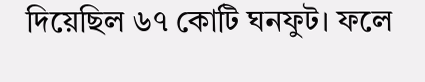দিয়েছিল ৬৭ কোটি ঘনফুট। ফলে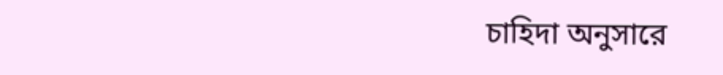চাহিদা অনুসারে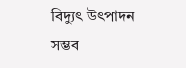বিদ্যুৎ উৎপাদন সম্ভব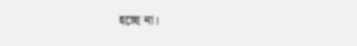হচ্ছে না।